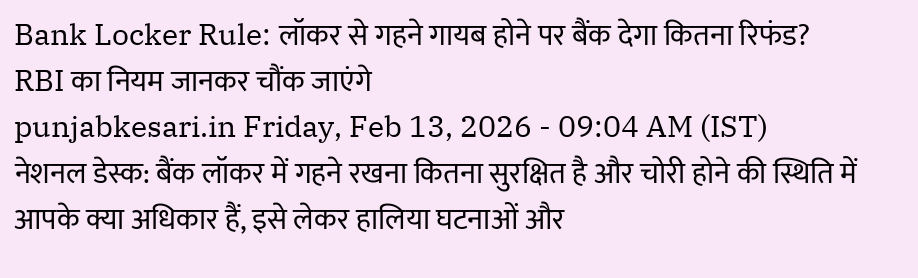Bank Locker Rule: लॉकर से गहने गायब होने पर बैंक देगा कितना रिफंड? RBI का नियम जानकर चौंक जाएंगे
punjabkesari.in Friday, Feb 13, 2026 - 09:04 AM (IST)
नेशनल डेस्क: बैंक लॉकर में गहने रखना कितना सुरक्षित है और चोरी होने की स्थिति में आपके क्या अधिकार हैं, इसे लेकर हालिया घटनाओं और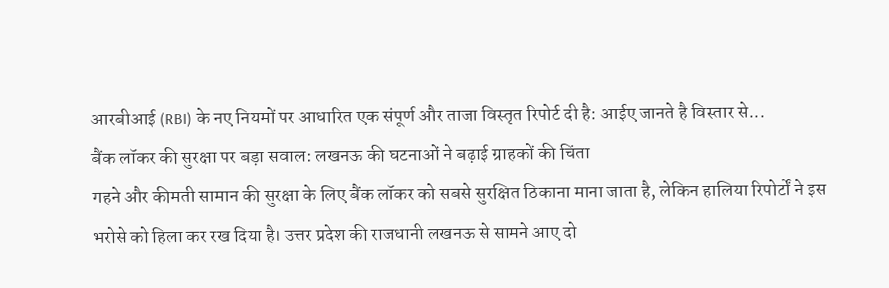आरबीआई (RBI) के नए नियमों पर आधारित एक संपूर्ण और ताजा विस्तृत रिपोर्ट दी है: आईए जानते है विस्तार से...
बैंक लॉकर की सुरक्षा पर बड़ा सवाल: लखनऊ की घटनाओं ने बढ़ाई ग्राहकों की चिंता
गहने और कीमती सामान की सुरक्षा के लिए बैंक लॉकर को सबसे सुरक्षित ठिकाना माना जाता है, लेकिन हालिया रिपोर्टों ने इस भरोसे को हिला कर रख दिया है। उत्तर प्रदेश की राजधानी लखनऊ से सामने आए दो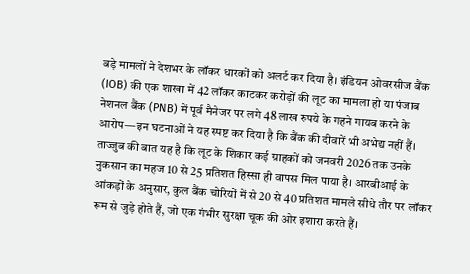बड़े मामलों ने देशभर के लॉकर धारकों को अलर्ट कर दिया है। इंडियन ओवरसीज बैंक (IOB) की एक शाखा में 42 लॉकर काटकर करोड़ों की लूट का मामला हो या पंजाब नेशनल बैंक (PNB) में पूर्व मैनेजर पर लगे 48 लाख रुपये के गहने गायब करने के आरोप—इन घटनाओं ने यह स्पष्ट कर दिया है कि बैंक की दीवारें भी अभेद्य नहीं हैं। ताज्जुब की बात यह है कि लूट के शिकार कई ग्राहकों को जनवरी 2026 तक उनके नुकसान का महज 10 से 25 प्रतिशत हिस्सा ही वापस मिल पाया है। आरबीआई के आंकड़ों के अनुसार, कुल बैंक चोरियों में से 20 से 40 प्रतिशत मामले सीधे तौर पर लॉकर रूम से जुड़े होते हैं, जो एक गंभीर सुरक्षा चूक की ओर इशारा करते हैं।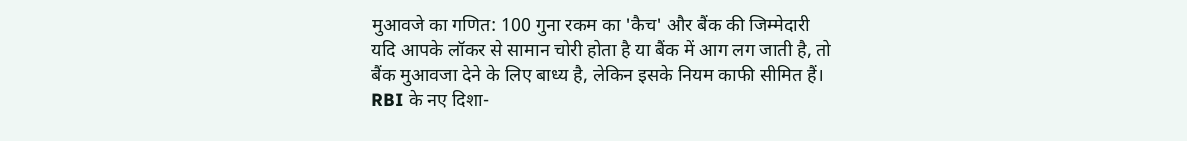मुआवजे का गणित: 100 गुना रकम का 'कैच' और बैंक की जिम्मेदारी
यदि आपके लॉकर से सामान चोरी होता है या बैंक में आग लग जाती है, तो बैंक मुआवजा देने के लिए बाध्य है, लेकिन इसके नियम काफी सीमित हैं। RBI के नए दिशा-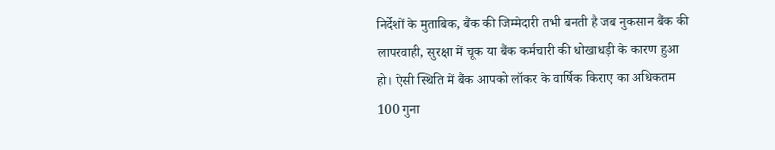निर्देशों के मुताबिक, बैंक की जिम्मेदारी तभी बनती है जब नुकसान बैंक की लापरवाही, सुरक्षा में चूक या बैंक कर्मचारी की धोखाधड़ी के कारण हुआ हो। ऐसी स्थिति में बैंक आपको लॉकर के वार्षिक किराए का अधिकतम 100 गुना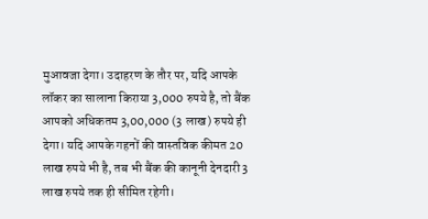मुआवजा देगा। उदाहरण के तौर पर, यदि आपके लॉकर का सालाना किराया 3,000 रुपये है, तो बैंक आपको अधिकतम 3,00,000 (3 लाख) रुपये ही देगा। यदि आपके गहनों की वास्तविक कीमत 20 लाख रुपये भी है, तब भी बैंक की कानूनी देनदारी 3 लाख रुपये तक ही सीमित रहेगी।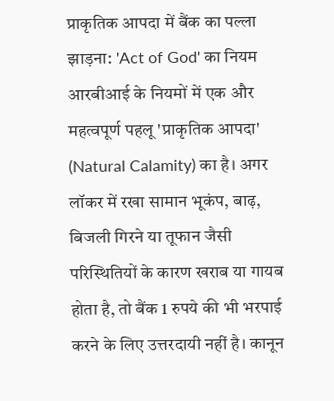प्राकृतिक आपदा में बैंक का पल्ला झाड़ना: 'Act of God' का नियम
आरबीआई के नियमों में एक और महत्वपूर्ण पहलू 'प्राकृतिक आपदा' (Natural Calamity) का है। अगर लॉकर में रखा सामान भूकंप, बाढ़, बिजली गिरने या तूफान जैसी परिस्थितियों के कारण खराब या गायब होता है, तो बैंक 1 रुपये की भी भरपाई करने के लिए उत्तरदायी नहीं है। कानून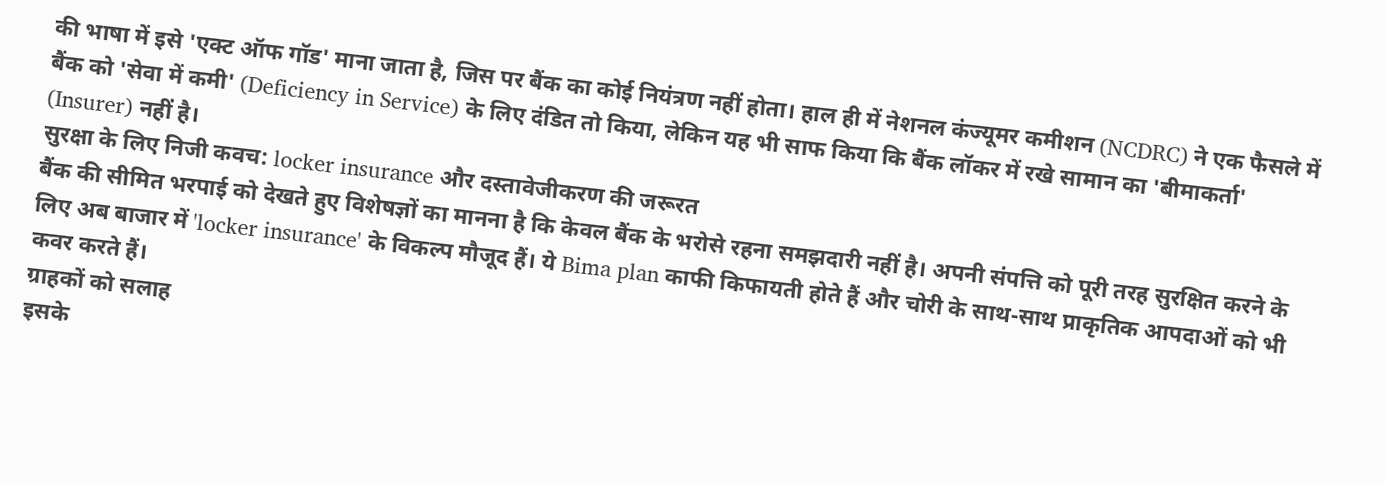की भाषा में इसे 'एक्ट ऑफ गॉड' माना जाता है, जिस पर बैंक का कोई नियंत्रण नहीं होता। हाल ही में नेशनल कंज्यूमर कमीशन (NCDRC) ने एक फैसले में बैंक को 'सेवा में कमी' (Deficiency in Service) के लिए दंडित तो किया, लेकिन यह भी साफ किया कि बैंक लॉकर में रखे सामान का 'बीमाकर्ता' (Insurer) नहीं है।
सुरक्षा के लिए निजी कवच: locker insurance और दस्तावेजीकरण की जरूरत
बैंक की सीमित भरपाई को देखते हुए विशेषज्ञों का मानना है कि केवल बैंक के भरोसे रहना समझदारी नहीं है। अपनी संपत्ति को पूरी तरह सुरक्षित करने के लिए अब बाजार में 'locker insurance' के विकल्प मौजूद हैं। ये Bima plan काफी किफायती होते हैं और चोरी के साथ-साथ प्राकृतिक आपदाओं को भी कवर करते हैं।
ग्राहकों को सलाह
इसके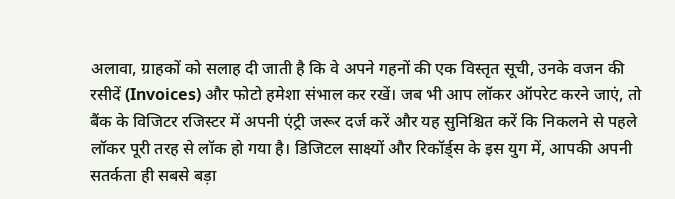अलावा, ग्राहकों को सलाह दी जाती है कि वे अपने गहनों की एक विस्तृत सूची, उनके वजन की रसीदें (Invoices) और फोटो हमेशा संभाल कर रखें। जब भी आप लॉकर ऑपरेट करने जाएं, तो बैंक के विजिटर रजिस्टर में अपनी एंट्री जरूर दर्ज करें और यह सुनिश्चित करें कि निकलने से पहले लॉकर पूरी तरह से लॉक हो गया है। डिजिटल साक्ष्यों और रिकॉर्ड्स के इस युग में, आपकी अपनी सतर्कता ही सबसे बड़ा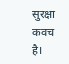सुरक्षा कवच है।